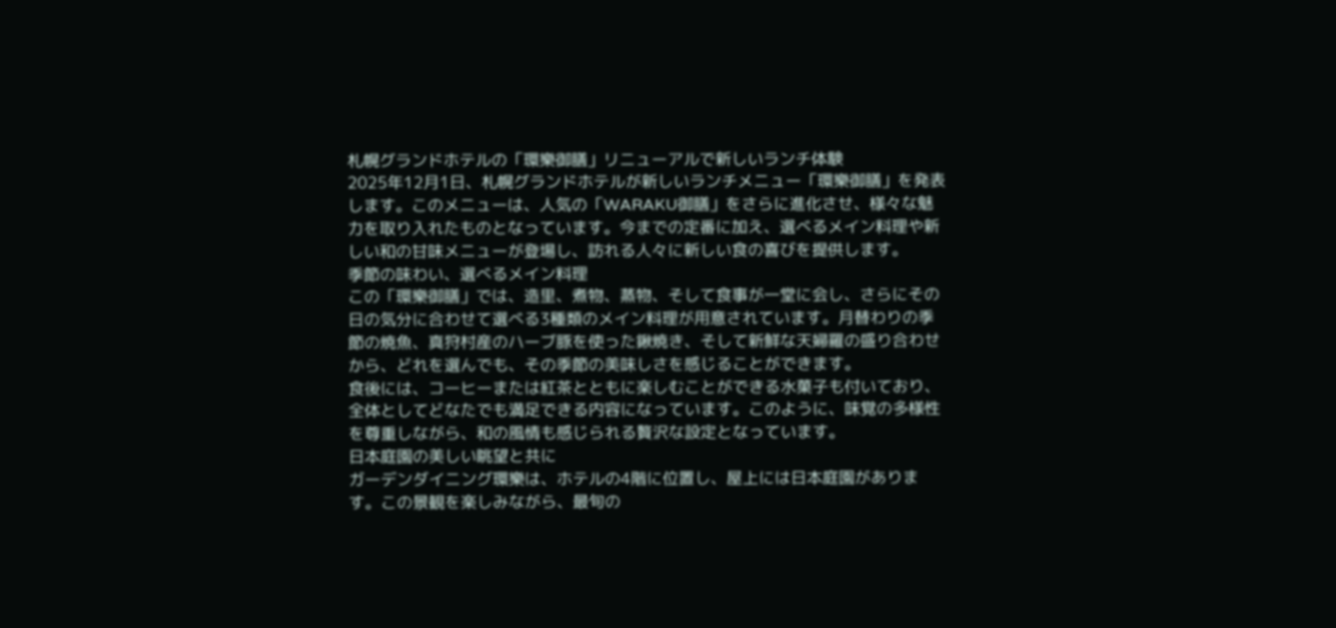札幌グランドホテルの「環樂御膳」リニューアルで新しいランチ体験
2025年12月1日、札幌グランドホテルが新しいランチメニュー「環樂御膳」を発表します。このメニューは、人気の「WARAKU御膳」をさらに進化させ、様々な魅力を取り入れたものとなっています。今までの定番に加え、選べるメイン料理や新しい和の甘味メニューが登場し、訪れる人々に新しい食の喜びを提供します。
季節の味わい、選べるメイン料理
この「環樂御膳」では、造里、煮物、蒸物、そして食事が一堂に会し、さらにその日の気分に合わせて選べる3種類のメイン料理が用意されています。月替わりの季節の焼魚、真狩村産のハーブ豚を使った鍬焼き、そして新鮮な天婦羅の盛り合わせから、どれを選んでも、その季節の美味しさを感じることができます。
食後には、コーヒーまたは紅茶とともに楽しむことができる水菓子も付いており、全体としてどなたでも満足できる内容になっています。このように、味覚の多様性を尊重しながら、和の風情も感じられる贅沢な設定となっています。
日本庭園の美しい眺望と共に
ガーデンダイニング環樂は、ホテルの4階に位置し、屋上には日本庭園があります。この景観を楽しみながら、最旬の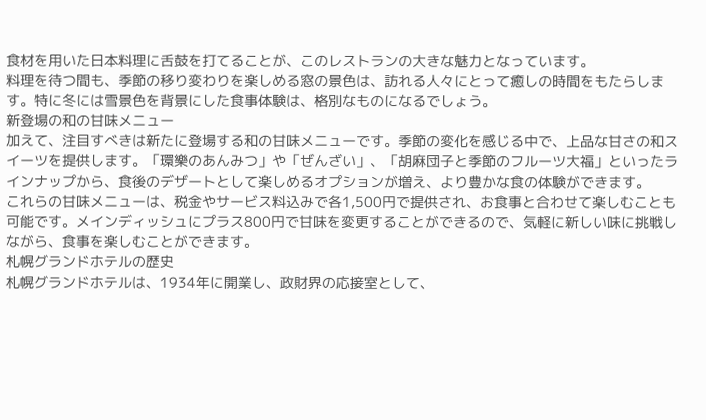食材を用いた日本料理に舌鼓を打てることが、このレストランの大きな魅力となっています。
料理を待つ間も、季節の移り変わりを楽しめる窓の景色は、訪れる人々にとって癒しの時間をもたらします。特に冬には雪景色を背景にした食事体験は、格別なものになるでしょう。
新登場の和の甘味メニュー
加えて、注目すべきは新たに登場する和の甘味メニューです。季節の変化を感じる中で、上品な甘さの和スイーツを提供します。「環樂のあんみつ」や「ぜんざい」、「胡麻団子と季節のフルーツ大福」といったラインナップから、食後のデザートとして楽しめるオプションが増え、より豊かな食の体験ができます。
これらの甘味メニューは、税金やサービス料込みで各1,500円で提供され、お食事と合わせて楽しむことも可能です。メインディッシュにプラス800円で甘味を変更することができるので、気軽に新しい味に挑戦しながら、食事を楽しむことができます。
札幌グランドホテルの歴史
札幌グランドホテルは、1934年に開業し、政財界の応接室として、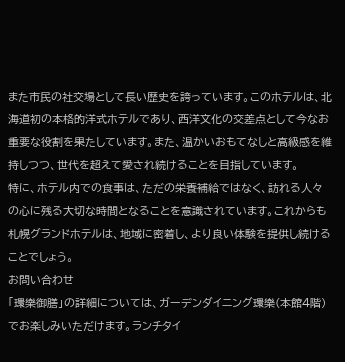また市民の社交場として長い歴史を誇っています。このホテルは、北海道初の本格的洋式ホテルであり、西洋文化の交差点として今なお重要な役割を果たしています。また、温かいおもてなしと高級感を維持しつつ、世代を超えて愛され続けることを目指しています。
特に、ホテル内での食事は、ただの栄養補給ではなく、訪れる人々の心に残る大切な時間となることを意識されています。これからも札幌グランドホテルは、地域に密着し、より良い体験を提供し続けることでしょう。
お問い合わせ
「環樂御膳」の詳細については、ガーデンダイニング環樂(本館4階)でお楽しみいただけます。ランチタイ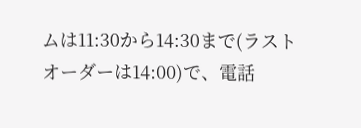ムは11:30から14:30まで(ラストオーダーは14:00)で、電話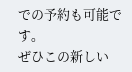での予約も可能です。
ぜひこの新しい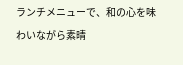ランチメニューで、和の心を味わいながら素晴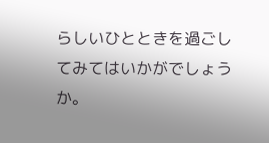らしいひとときを過ごしてみてはいかがでしょうか。